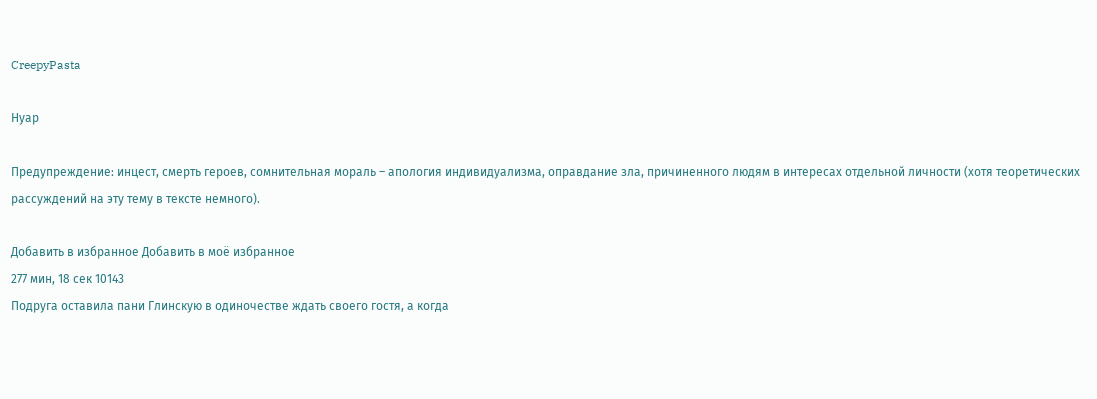CreepyPasta

Нуар

Предупреждение: инцест, смерть героев, сомнительная мораль – апология индивидуализма, оправдание зла, причиненного людям в интересах отдельной личности (хотя теоретических рассуждений на эту тему в тексте немного).

Добавить в избранное Добавить в моё избранное
277 мин, 18 сек 10143
Подруга оставила пани Глинскую в одиночестве ждать своего гостя, а когда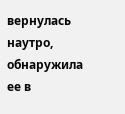вернулась наутро, обнаружила ее в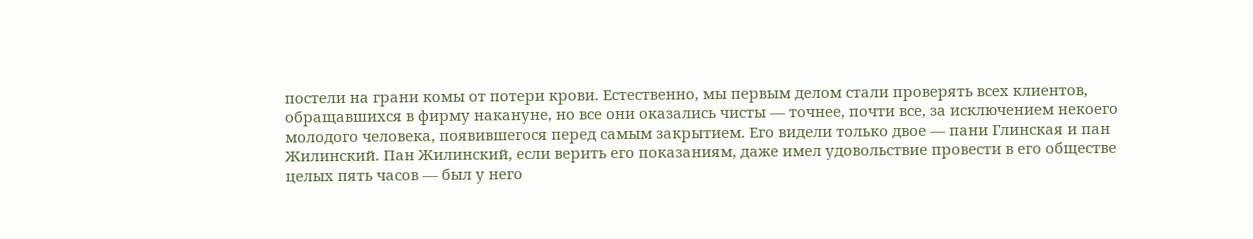постели на грани комы от потери крови. Естественно, мы первым делом стали проверять всех клиентов, обращавшихся в фирму накануне, но все они оказались чисты — точнее, почти все, за исключением некоего молодого человека, появившегося перед самым закрытием. Его видели только двое — пани Глинская и пан Жилинский. Пан Жилинский, если верить его показаниям, даже имел удовольствие провести в его обществе целых пять часов — был у него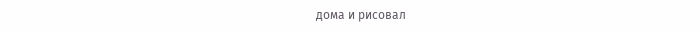дома и рисовал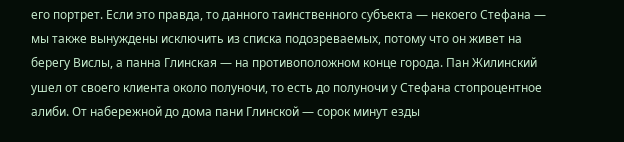его портрет. Если это правда, то данного таинственного субъекта — некоего Стефана — мы также вынуждены исключить из списка подозреваемых, потому что он живет на берегу Вислы, а панна Глинская — на противоположном конце города. Пан Жилинский ушел от своего клиента около полуночи, то есть до полуночи у Стефана стопроцентное алиби. От набережной до дома пани Глинской — сорок минут езды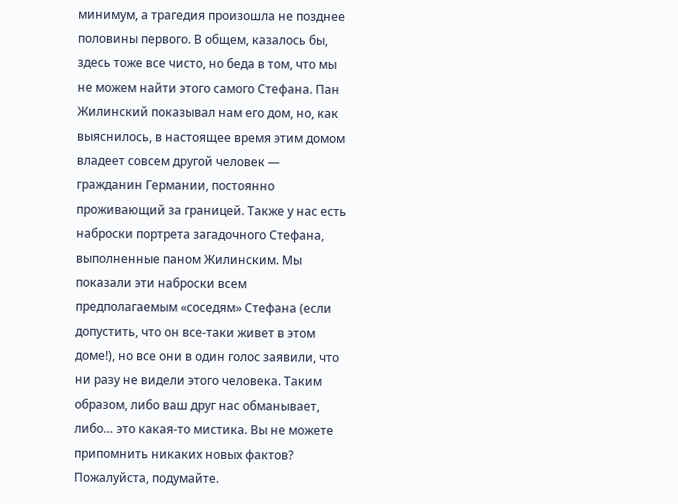минимум, а трагедия произошла не позднее половины первого. В общем, казалось бы, здесь тоже все чисто, но беда в том, что мы не можем найти этого самого Стефана. Пан Жилинский показывал нам его дом, но, как выяснилось, в настоящее время этим домом владеет совсем другой человек — гражданин Германии, постоянно проживающий за границей. Также у нас есть наброски портрета загадочного Стефана, выполненные паном Жилинским. Мы показали эти наброски всем предполагаемым «соседям» Стефана (если допустить, что он все-таки живет в этом доме!), но все они в один голос заявили, что ни разу не видели этого человека. Таким образом, либо ваш друг нас обманывает, либо… это какая-то мистика. Вы не можете припомнить никаких новых фактов? Пожалуйста, подумайте.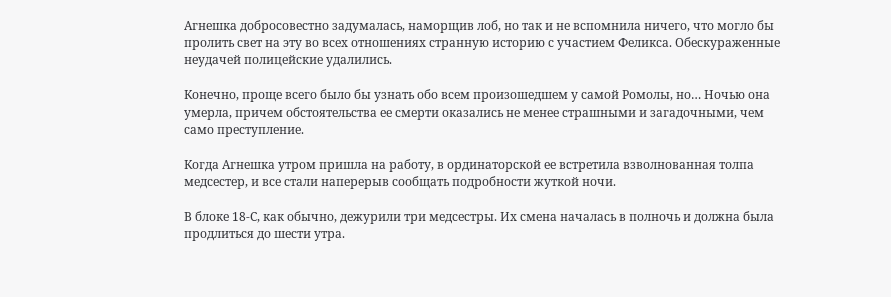Агнешка добросовестно задумалась, наморщив лоб, но так и не вспомнила ничего, что могло бы пролить свет на эту во всех отношениях странную историю с участием Феликса. Обескураженные неудачей полицейские удалились.

Конечно, проще всего было бы узнать обо всем произошедшем у самой Ромолы, но… Ночью она умерла, причем обстоятельства ее смерти оказались не менее страшными и загадочными, чем само преступление.

Когда Агнешка утром пришла на работу, в ординаторской ее встретила взволнованная толпа медсестер, и все стали наперерыв сообщать подробности жуткой ночи.

В блоке 18-С, как обычно, дежурили три медсестры. Их смена началась в полночь и должна была продлиться до шести утра.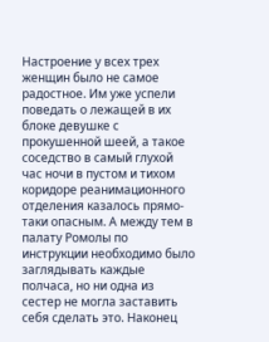Настроение у всех трех женщин было не самое радостное. Им уже успели поведать о лежащей в их блоке девушке с прокушенной шеей, а такое соседство в самый глухой час ночи в пустом и тихом коридоре реанимационного отделения казалось прямо-таки опасным. А между тем в палату Ромолы по инструкции необходимо было заглядывать каждые полчаса, но ни одна из сестер не могла заставить себя сделать это. Наконец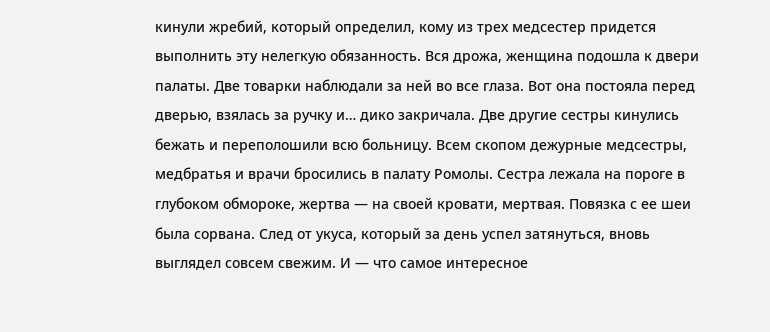кинули жребий, который определил, кому из трех медсестер придется выполнить эту нелегкую обязанность. Вся дрожа, женщина подошла к двери палаты. Две товарки наблюдали за ней во все глаза. Вот она постояла перед дверью, взялась за ручку и… дико закричала. Две другие сестры кинулись бежать и переполошили всю больницу. Всем скопом дежурные медсестры, медбратья и врачи бросились в палату Ромолы. Сестра лежала на пороге в глубоком обмороке, жертва — на своей кровати, мертвая. Повязка с ее шеи была сорвана. След от укуса, который за день успел затянуться, вновь выглядел совсем свежим. И — что самое интересное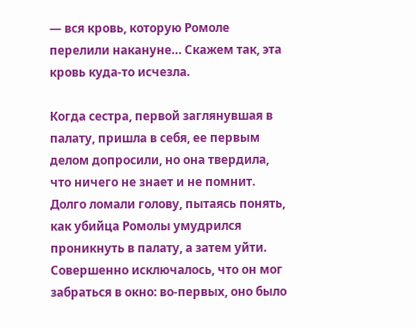— вся кровь, которую Ромоле перелили накануне… Скажем так, эта кровь куда-то исчезла.

Когда сестра, первой заглянувшая в палату, пришла в себя, ее первым делом допросили, но она твердила, что ничего не знает и не помнит. Долго ломали голову, пытаясь понять, как убийца Ромолы умудрился проникнуть в палату, а затем уйти. Совершенно исключалось, что он мог забраться в окно: во-первых, оно было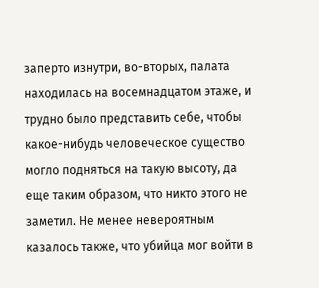заперто изнутри, во-вторых, палата находилась на восемнадцатом этаже, и трудно было представить себе, чтобы какое-нибудь человеческое существо могло подняться на такую высоту, да еще таким образом, что никто этого не заметил. Не менее невероятным казалось также, что убийца мог войти в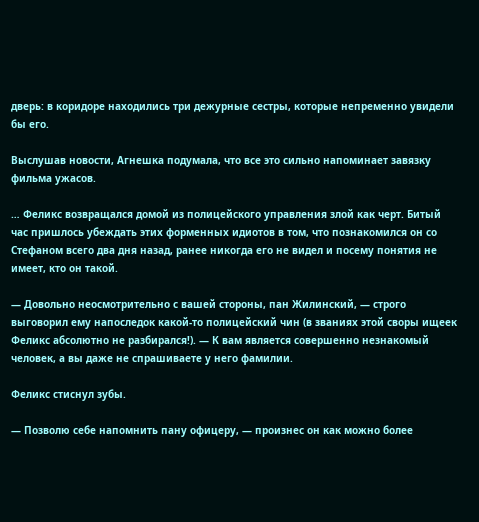дверь: в коридоре находились три дежурные сестры, которые непременно увидели бы его.

Выслушав новости, Агнешка подумала, что все это сильно напоминает завязку фильма ужасов.

… Феликс возвращался домой из полицейского управления злой как черт. Битый час пришлось убеждать этих форменных идиотов в том, что познакомился он со Стефаном всего два дня назад, ранее никогда его не видел и посему понятия не имеет, кто он такой.

— Довольно неосмотрительно с вашей стороны, пан Жилинский, — строго выговорил ему напоследок какой-то полицейский чин (в званиях этой своры ищеек Феликс абсолютно не разбирался!). — К вам является совершенно незнакомый человек, а вы даже не спрашиваете у него фамилии.

Феликс стиснул зубы.

— Позволю себе напомнить пану офицеру, — произнес он как можно более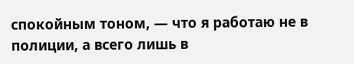спокойным тоном, — что я работаю не в полиции, а всего лишь в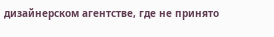дизайнерском агентстве, где не принято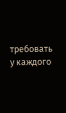требовать у каждого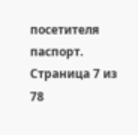посетителя паспорт.
Страница 7 из 78